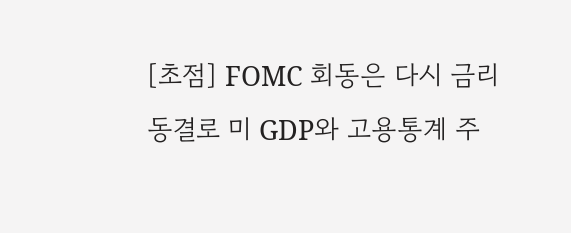[초점] FOMC 회동은 다시 금리 동결로 미 GDP와 고용통계 주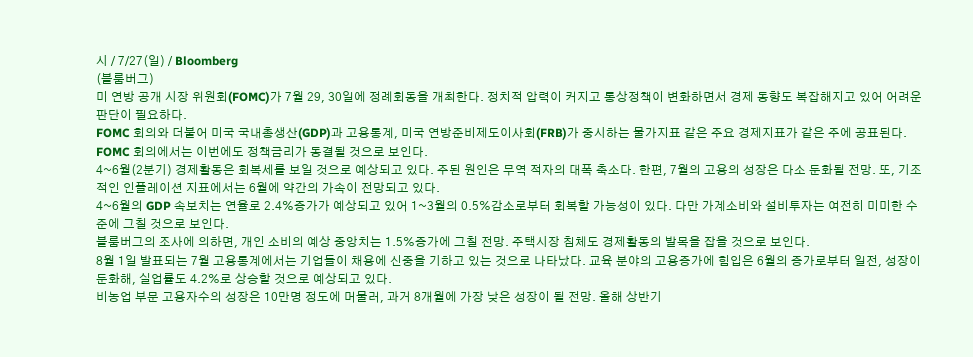시 / 7/27(일) / Bloomberg
(블룸버그)
미 연방 공개 시장 위원회(FOMC)가 7월 29, 30일에 정례회동을 개최한다. 정치적 압력이 커지고 통상정책이 변화하면서 경제 동향도 복잡해지고 있어 어려운 판단이 필요하다.
FOMC 회의와 더불어 미국 국내총생산(GDP)과 고용통계, 미국 연방준비제도이사회(FRB)가 중시하는 물가지표 같은 주요 경제지표가 같은 주에 공표된다. FOMC 회의에서는 이번에도 정책금리가 동결될 것으로 보인다.
4~6월(2분기) 경제활동은 회복세를 보일 것으로 예상되고 있다. 주된 원인은 무역 적자의 대폭 축소다. 한편, 7월의 고용의 성장은 다소 둔화될 전망. 또, 기조적인 인플레이션 지표에서는 6월에 약간의 가속이 전망되고 있다.
4~6월의 GDP 속보치는 연율로 2.4%증가가 예상되고 있어 1~3월의 0.5%감소로부터 회복할 가능성이 있다. 다만 가계소비와 설비투자는 여전히 미미한 수준에 그칠 것으로 보인다.
블룸버그의 조사에 의하면, 개인 소비의 예상 중앙치는 1.5%증가에 그칠 전망. 주택시장 침체도 경제활동의 발목을 잡을 것으로 보인다.
8월 1일 발표되는 7월 고용통계에서는 기업들이 채용에 신중을 기하고 있는 것으로 나타났다. 교육 분야의 고용증가에 힘입은 6월의 증가로부터 일전, 성장이 둔화해, 실업률도 4.2%로 상승할 것으로 예상되고 있다.
비농업 부문 고용자수의 성장은 10만명 정도에 머물러, 과거 8개월에 가장 낮은 성장이 될 전망. 올해 상반기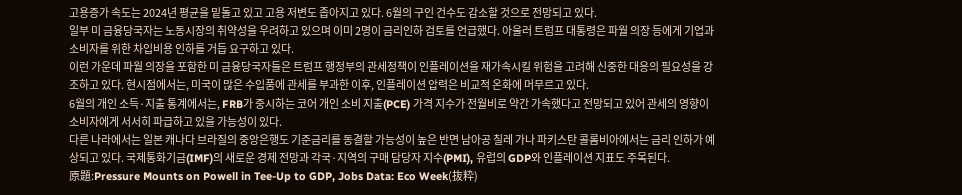고용증가 속도는 2024년 평균을 밑돌고 있고 고용 저변도 좁아지고 있다. 6월의 구인 건수도 감소할 것으로 전망되고 있다.
일부 미 금융당국자는 노동시장의 취약성을 우려하고 있으며 이미 2명이 금리인하 검토를 언급했다. 아울러 트럼프 대통령은 파월 의장 등에게 기업과 소비자를 위한 차입비용 인하를 거듭 요구하고 있다.
이런 가운데 파월 의장을 포함한 미 금융당국자들은 트럼프 행정부의 관세정책이 인플레이션을 재가속시킬 위험을 고려해 신중한 대응의 필요성을 강조하고 있다. 현시점에서는, 미국이 많은 수입품에 관세를 부과한 이후, 인플레이션 압력은 비교적 온화에 머무르고 있다.
6월의 개인 소득·지출 통계에서는, FRB가 중시하는 코어 개인 소비 지출(PCE) 가격 지수가 전월비로 약간 가속했다고 전망되고 있어 관세의 영향이 소비자에게 서서히 파급하고 있을 가능성이 있다.
다른 나라에서는 일본 캐나다 브라질의 중앙은행도 기준금리를 동결할 가능성이 높은 반면 남아공 칠레 가나 파키스탄 콜롬비아에서는 금리 인하가 예상되고 있다. 국제통화기금(IMF)의 새로운 경제 전망과 각국·지역의 구매 담당자 지수(PMI), 유럽의 GDP와 인플레이션 지표도 주목된다.
原題:Pressure Mounts on Powell in Tee-Up to GDP, Jobs Data: Eco Week(抜粋)